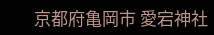京都府亀岡市 愛宕神社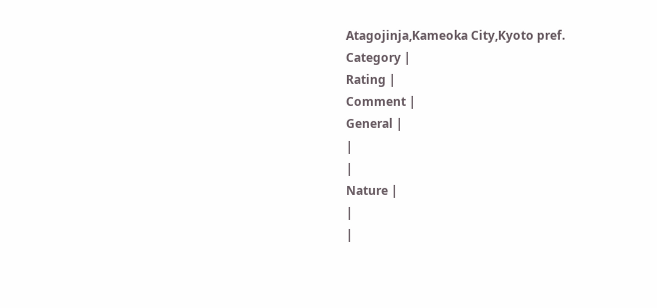Atagojinja,Kameoka City,Kyoto pref.
Category |
Rating |
Comment |
General |
|
|
Nature |
|
|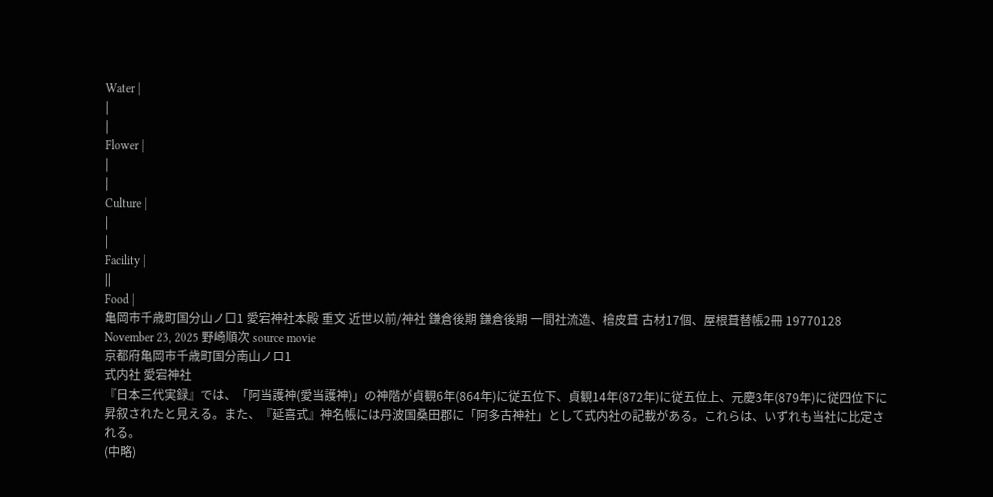Water |
|
|
Flower |
|
|
Culture |
|
|
Facility |
||
Food |
亀岡市千歳町国分山ノ口1 愛宕神社本殿 重文 近世以前/神社 鎌倉後期 鎌倉後期 一間社流造、檜皮葺 古材17個、屋根葺替帳2冊 19770128
November 23, 2025 野崎順次 source movie
京都府亀岡市千歳町国分南山ノロ1
式内社 愛宕神社
『日本三代実録』では、「阿当護神(愛当護神)」の神階が貞観6年(864年)に従五位下、貞観14年(872年)に従五位上、元慶3年(879年)に従四位下に昇叙されたと見える。また、『延喜式』神名帳には丹波国桑田郡に「阿多古神社」として式内社の記載がある。これらは、いずれも当社に比定される。
(中略)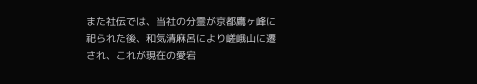また社伝では、当社の分霊が京都鷹ヶ峰に祀られた後、和気清麻呂により嵯峨山に遷され、これが現在の愛宕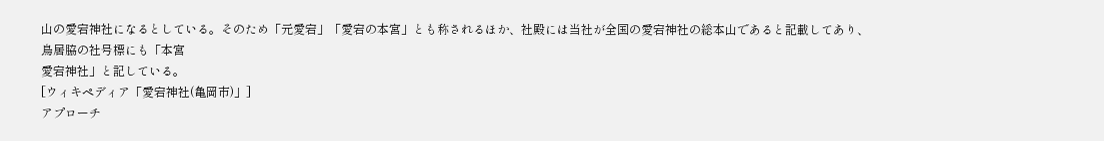山の愛宕神社になるとしている。そのため「元愛宕」「愛宕の本宮」とも称されるほか、社殿には当社が全国の愛宕神社の総本山であると記載してあり、鳥居脇の社号標にも「本宮
愛宕神社」と記している。
[ウィキペディア「愛宕神社(亀岡市)」]
アプローチ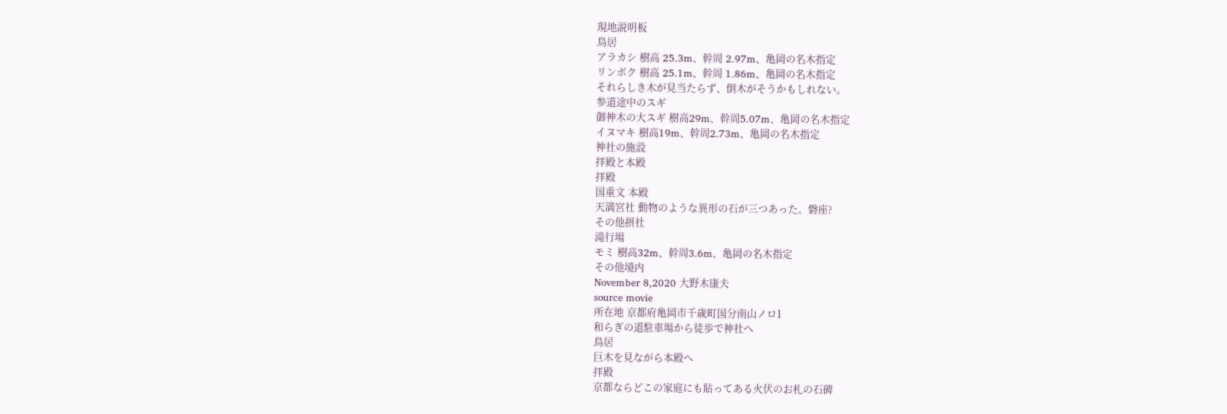現地説明板
鳥居
アラカシ 樹高 25.3m、幹周 2.97m、亀岡の名木指定
リンボク 樹高 25.1m、幹周 1.86m、亀岡の名木指定
それらしき木が見当たらず、倒木がそうかもしれない。
参道途中のスギ
御神木の大スギ 樹高29m、幹周5.07m、亀岡の名木指定
イヌマキ 樹高19m、幹周2.73m、亀岡の名木指定
神社の施設
拝殿と本殿
拝殿
国重文 本殿
天満宮社 動物のような異形の石が三つあった。磐座?
その他摂社
滝行場
モミ 樹高32m、幹周3.6m、亀岡の名木指定
その他境内
November 8,2020 大野木康夫
source movie
所在地 京都府亀岡市千歳町国分南山ノロ1
和らぎの道駐車場から徒歩で神社へ
鳥居
巨木を見ながら本殿へ
拝殿
京都ならどこの家庭にも貼ってある火伏のお札の石碑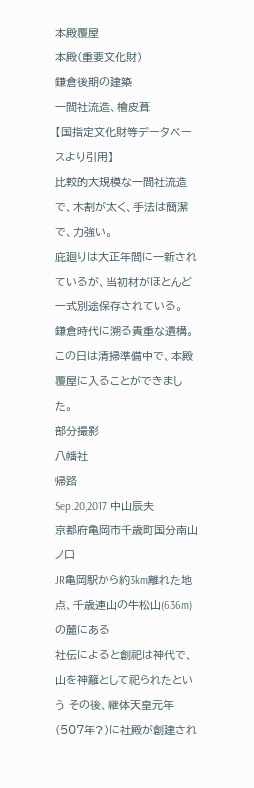本殿覆屋
本殿(重要文化財)
鎌倉後期の建築
一間社流造、檜皮葺
【国指定文化財等データベースより引用】
比較的大規模な一間社流造で、木割が太く、手法は簡潔で、力強い。
庇廻りは大正年間に一新されているが、当初材がほとんど一式別途保存されている。
鎌倉時代に溯る貴重な遺構。
この日は清掃準備中で、本殿覆屋に入ることができました。
部分撮影
八幡社
帰路
Sep.20,2017 中山辰夫
京都府亀岡市千歳町国分南山ノ口
JR亀岡駅から約3km離れた地点、千歳連山の牛松山(636m)の麓にある
社伝によると創祀は神代で、山を神籬として祀られたという その後、継体天皇元年(507年?)に社殿が創建され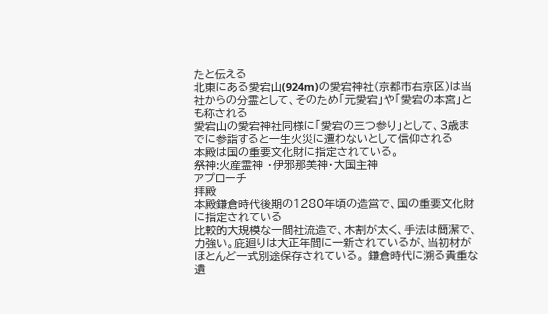たと伝える
北東にある愛宕山(924m)の愛宕神社(京都市右京区)は当社からの分霊として、そのため「元愛宕」や「愛宕の本宮」とも称される
愛宕山の愛宕神社同様に「愛宕の三つ参り」として、3歳までに参詣すると一生火災に遭わないとして信仰される
本殿は国の重要文化財に指定されている。
祭神:火産霊神 ・伊邪那美神・大国主神
アプローチ
拝殿
本殿鎌倉時代後期の1280年頃の造営で、国の重要文化財に指定されている
比較的大規模な一間社流造で、木割が太く、手法は簡潔で、力強い。庇廻りは大正年間に一新されているが、当初材がほとんど一式別途保存されている。 鎌倉時代に溯る貴重な遺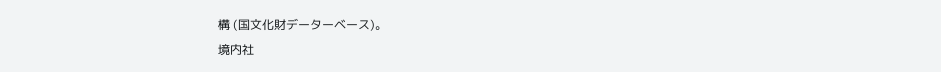構 (国文化財データーベース)。
境内社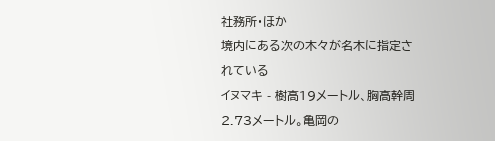社務所・ほか
境内にある次の木々が名木に指定されている
イヌマキ - 樹高19メートル、胸高幹周2.73メートル。亀岡の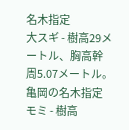名木指定
大スギ - 樹高29メートル、胸高幹周5.07メートル。亀岡の名木指定
モミ - 樹高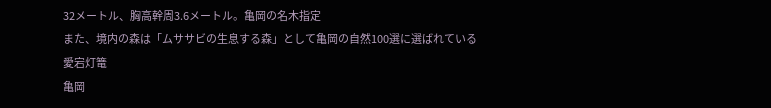32メートル、胸高幹周3.6メートル。亀岡の名木指定
また、境内の森は「ムササビの生息する森」として亀岡の自然100選に選ばれている
愛宕灯篭
亀岡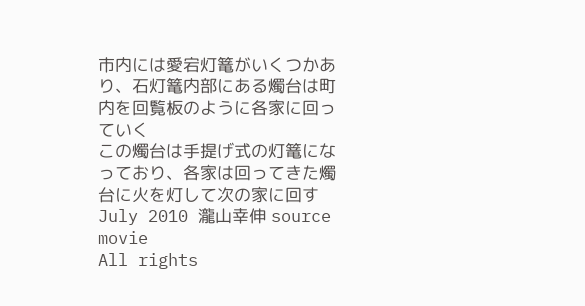市内には愛宕灯篭がいくつかあり、石灯篭内部にある燭台は町内を回覧板のように各家に回っていく
この燭台は手提げ式の灯篭になっており、各家は回ってきた燭台に火を灯して次の家に回す
July 2010 瀧山幸伸 source movie
All rights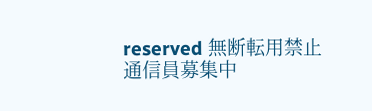reserved 無断転用禁止 通信員募集中